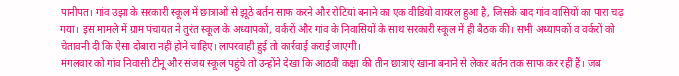पानीपत। गांव उझा के सरकारी स्कूल में छात्राओं से झूठे बर्तन साफ करने और रोटियां बनाने का एक वीडियो वायरल हुआ है, जिसके बाद गांव वासियों का पारा चढ़ गया। इस मामले में ग्राम पंचायत ने तुरंत स्कूल के अध्यापकों, वर्करों और गांव के निवासियों के साथ सरकारी स्कूल में ही बैठक की। सभी अध्यापकों व वर्करों को चेतावनी दी कि ऐसा दोबारा नहीं होने चाहिए। लापरवाही हुई तो कार्रवाई कराई जाएगी।
मंगलवार को गांव निवासी टीनू और संजय स्कूल पहुंचे तो उन्होंने देखा कि आठवीं कक्षा की तीन छात्राएं खाना बनाने से लेकर बर्तन तक साफ कर रहीं हैं। जब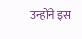उन्होंने इस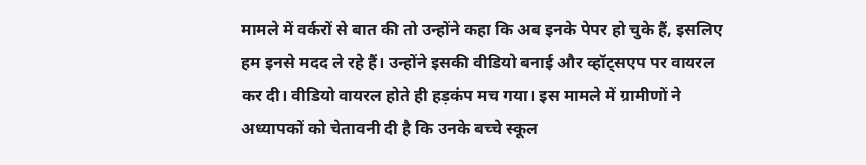मामले में वर्करों से बात की तो उन्होंने कहा कि अब इनके पेपर हो चुके हैं, इसलिए हम इनसे मदद ले रहे हैं। उन्होंने इसकी वीडियो बनाई और व्हॉट्सएप पर वायरल कर दी। वीडियो वायरल होते ही हड़कंप मच गया। इस मामले में ग्रामीणों ने अध्यापकों को चेतावनी दी है कि उनके बच्चे स्कूल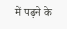में पढ़ने के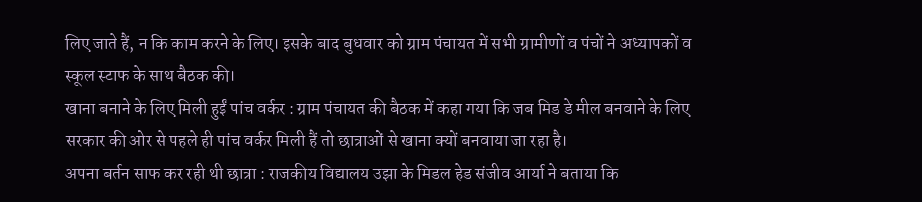लिए जाते हैं, न कि काम करने के लिए। इसके बाद बुधवार को ग्राम पंचायत में सभी ग्रामीणों व पंचों ने अध्यापकों व स्कूल स्टाफ के साथ बैठक की।
खाना बनाने के लिए मिली हुईं पांच वर्कर : ग्राम पंचायत की बैठक में कहा गया कि जब मिड डे मील बनवाने के लिए सरकार की ओर से पहले ही पांच वर्कर मिली हैं तो छात्राओं से खाना क्यों बनवाया जा रहा है।
अपना बर्तन साफ कर रही थी छात्रा : राजकीय विद्यालय उझा के मिडल हेड संजीव आर्या ने बताया कि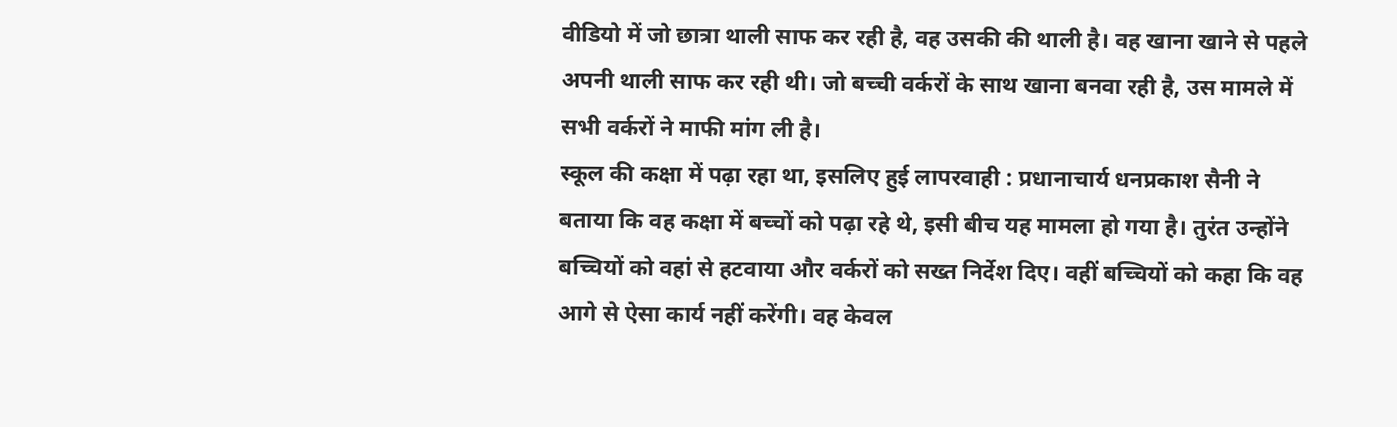वीडियो में जो छात्रा थाली साफ कर रही है, वह उसकी की थाली है। वह खाना खाने से पहले अपनी थाली साफ कर रही थी। जो बच्ची वर्करों के साथ खाना बनवा रही है, उस मामले में सभी वर्करों ने माफी मांग ली है।
स्कूल की कक्षा में पढ़ा रहा था, इसलिए हुई लापरवाही : प्रधानाचार्य धनप्रकाश सैनी ने बताया कि वह कक्षा में बच्चों को पढ़ा रहे थे, इसी बीच यह मामला हो गया है। तुरंत उन्होंने बच्चियों को वहां से हटवाया और वर्करों को सख्त निर्देश दिए। वहीं बच्चियों को कहा कि वह आगे से ऐसा कार्य नहीं करेंगी। वह केवल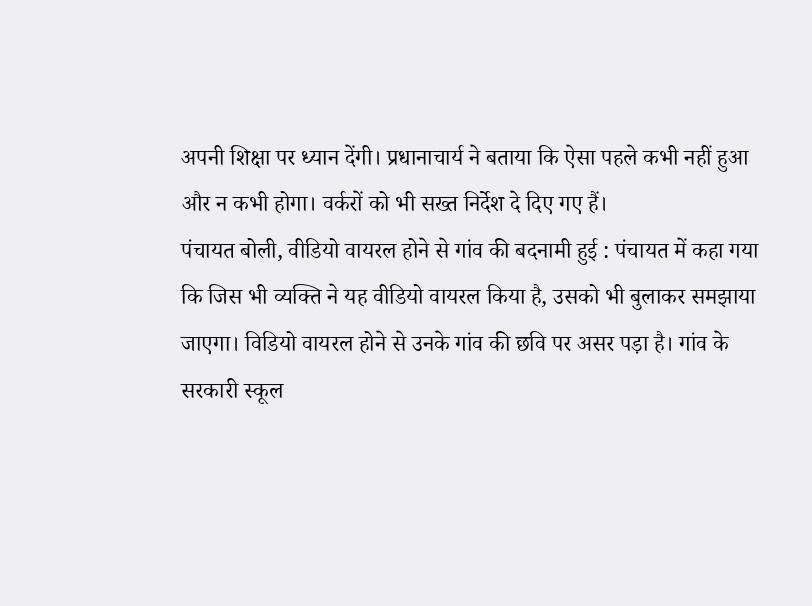अपनी शिक्षा पर ध्यान देंगी। प्रधानाचार्य ने बताया कि ऐसा पहले कभी नहीं हुआ और न कभी होगा। वर्करों को भी सख्त निर्देश दे दिए गए हैं।
पंचायत बोली, वीडियो वायरल होने से गांव की बदनामी हुई : पंचायत में कहा गया कि जिस भी व्यक्ति ने यह वीडियो वायरल किया है, उसको भी बुलाकर समझाया जाएगा। विडियो वायरल होने से उनके गांव की छवि पर असर पड़ा है। गांव के सरकारी स्कूल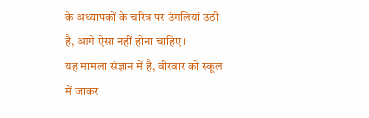के अध्यापकों के चरित्र पर उंगलियां उठी है, आगे ऐसा नहीं होना चाहिए।
यह मामला संज्ञान में है, वीरवार को स्कूल में जाकर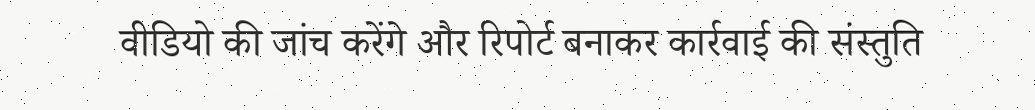वीडियो की जांच करेंगे और रिपोर्ट बनाकर कार्रवाई की संस्तुति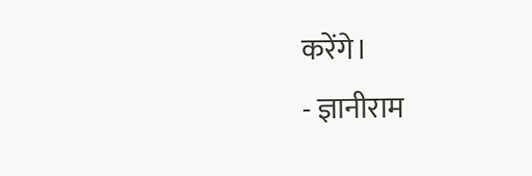करेंगे।
- ज्ञानीराम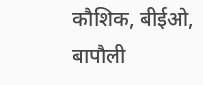कौशिक, बीईओ, बापौली